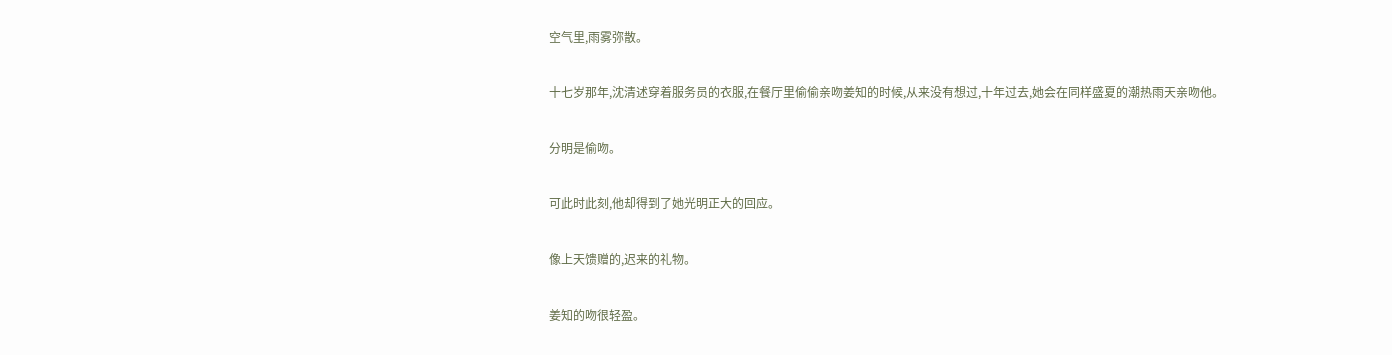空气里,雨雾弥散。

十七岁那年,沈清述穿着服务员的衣服,在餐厅里偷偷亲吻姜知的时候,从来没有想过,十年过去,她会在同样盛夏的潮热雨天亲吻他。

分明是偷吻。

可此时此刻,他却得到了她光明正大的回应。

像上天馈赠的,迟来的礼物。

姜知的吻很轻盈。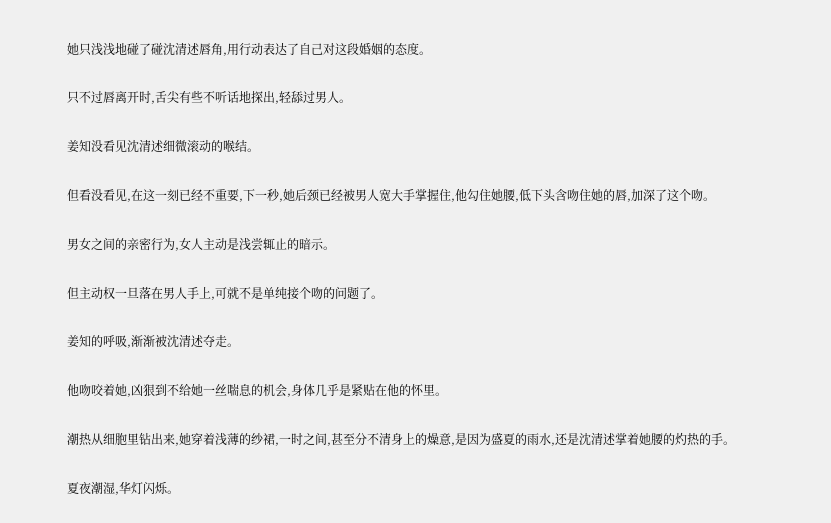她只浅浅地碰了碰沈清述唇角,用行动表达了自己对这段婚姻的态度。

只不过唇离开时,舌尖有些不听话地探出,轻舔过男人。

姜知没看见沈清述细微滚动的喉结。

但看没看见,在这一刻已经不重要,下一秒,她后颈已经被男人宽大手掌握住,他勾住她腰,低下头含吻住她的唇,加深了这个吻。

男女之间的亲密行为,女人主动是浅尝辄止的暗示。

但主动权一旦落在男人手上,可就不是单纯接个吻的问题了。

姜知的呼吸,渐渐被沈清述夺走。

他吻咬着她,凶狠到不给她一丝喘息的机会,身体几乎是紧贴在他的怀里。

潮热从细胞里钻出来,她穿着浅薄的纱裙,一时之间,甚至分不清身上的燥意,是因为盛夏的雨水,还是沈清述掌着她腰的灼热的手。

夏夜潮湿,华灯闪烁。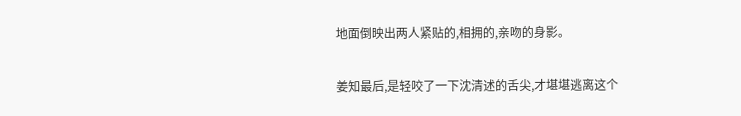地面倒映出两人紧贴的,相拥的,亲吻的身影。

姜知最后,是轻咬了一下沈清述的舌尖,才堪堪逃离这个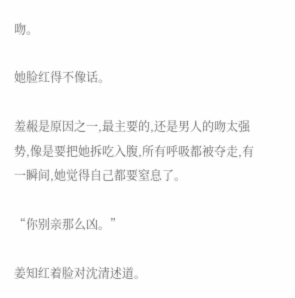吻。

她脸红得不像话。

羞赧是原因之一,最主要的,还是男人的吻太强势,像是要把她拆吃入腹,所有呼吸都被夺走,有一瞬间,她觉得自己都要窒息了。

“你别亲那么凶。”

姜知红着脸对沈清述道。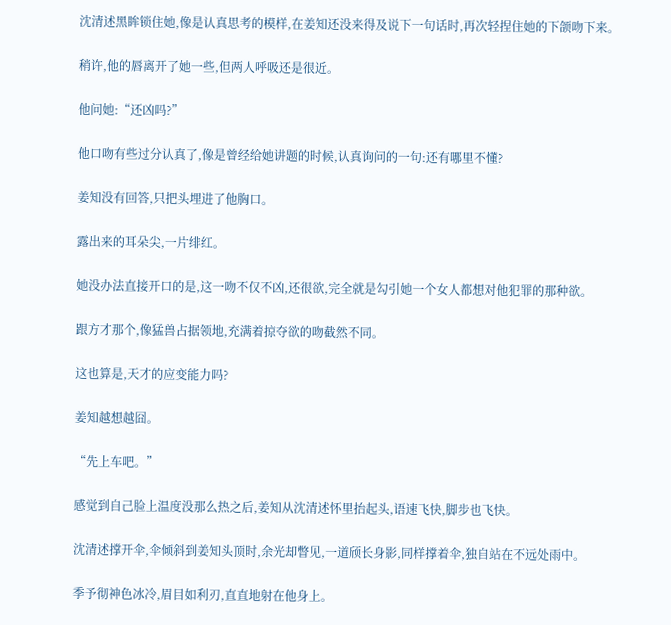沈清述黑眸锁住她,像是认真思考的模样,在姜知还没来得及说下一句话时,再次轻捏住她的下颌吻下来。

稍许,他的唇离开了她一些,但两人呼吸还是很近。

他问她:“还凶吗?”

他口吻有些过分认真了,像是曾经给她讲题的时候,认真询问的一句:还有哪里不懂?

姜知没有回答,只把头埋进了他胸口。

露出来的耳朵尖,一片绯红。

她没办法直接开口的是,这一吻不仅不凶,还很欲,完全就是勾引她一个女人都想对他犯罪的那种欲。

跟方才那个,像猛兽占据领地,充满着掠夺欲的吻截然不同。

这也算是,天才的应变能力吗?

姜知越想越囧。

“先上车吧。”

感觉到自己脸上温度没那么热之后,姜知从沈清述怀里抬起头,语速飞快,脚步也飞快。

沈清述撑开伞,伞倾斜到姜知头顶时,余光却瞥见,一道颀长身影,同样撑着伞,独自站在不远处雨中。

季予彻神色冰冷,眉目如利刃,直直地射在他身上。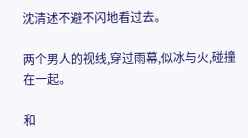沈清述不避不闪地看过去。

两个男人的视线,穿过雨幕,似冰与火,碰撞在一起。

和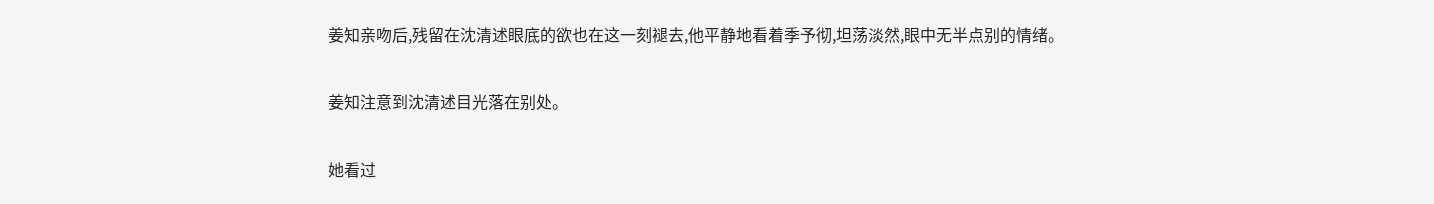姜知亲吻后,残留在沈清述眼底的欲也在这一刻褪去,他平静地看着季予彻,坦荡淡然,眼中无半点别的情绪。

姜知注意到沈清述目光落在别处。

她看过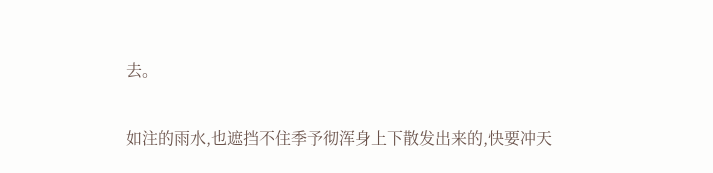去。

如注的雨水,也遮挡不住季予彻浑身上下散发出来的,快要冲天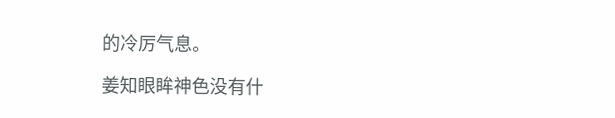的冷厉气息。

姜知眼眸神色没有什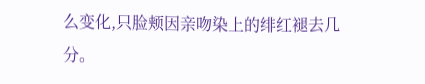么变化,只脸颊因亲吻染上的绯红褪去几分。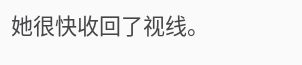她很快收回了视线。